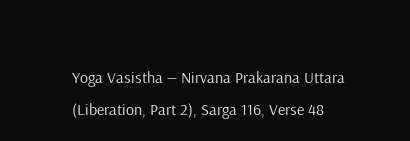Yoga Vasistha — Nirvana Prakarana Uttara (Liberation, Part 2), Sarga 116, Verse 48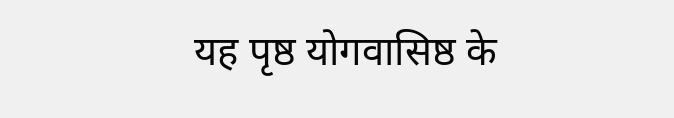यह पृष्ठ योगवासिष्ठ के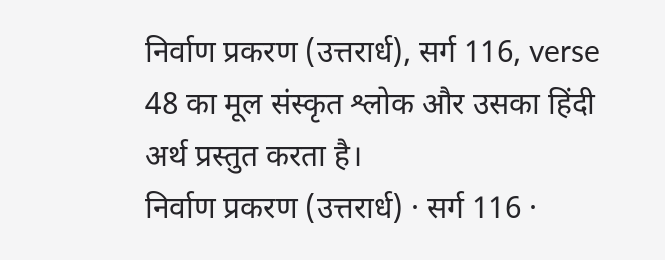निर्वाण प्रकरण (उत्तरार्ध), सर्ग 116, verse 48 का मूल संस्कृत श्लोक और उसका हिंदी अर्थ प्रस्तुत करता है।
निर्वाण प्रकरण (उत्तरार्ध) · सर्ग 116 ·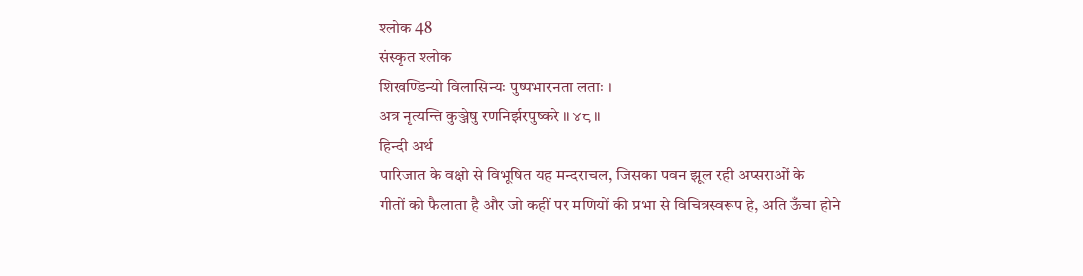श्लोक 48
संस्कृत श्लोक
शिखण्डिन्यो विलासिन्यः पुष्पभारनता लताः ।
अत्र नृत्यन्ति कुञ्जेषु रणनिर्झरपुष्करे ॥ ४८ ॥
हिन्दी अर्थ
पारिजात के वक्षो से विभूषित यह मन्दराचल, जिसका पवन झूल रही अप्सराओं के
गीतों को फैलाता है और जो कहीं पर मणियों की प्रभा से विचित्रस्वरूप हे, अति ऊँचा होने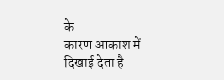के
कारण आकाश में दिखाई देता है